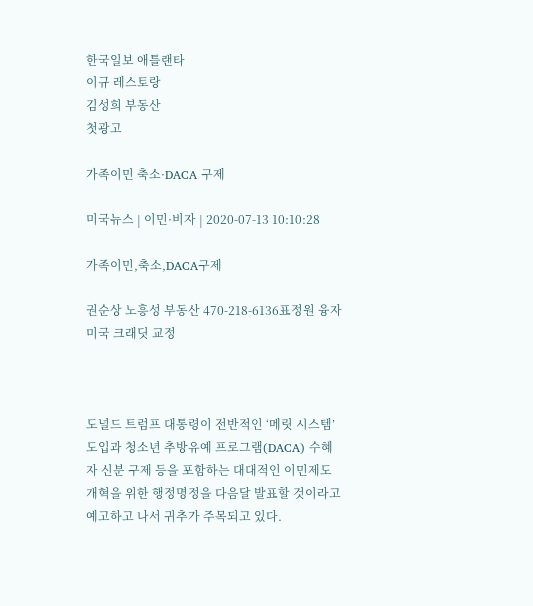한국일보 애틀랜타
이규 레스토랑
김성희 부동산
첫광고

가족이민 축소·DACA 구제

미국뉴스 | 이민·비자 | 2020-07-13 10:10:28

가족이민,축소,DACA구제

권순상 노흥성 부동산 470-218-6136표정원 융자미국 크래딧 교정



도널드 트럼프 대통령이 전반적인 ‘메릿 시스템’ 도입과 청소년 추방유예 프로그램(DACA) 수혜자 신분 구제 등을 포함하는 대대적인 이민제도 개혁을 위한 행정명정을 다음달 발표할 것이라고 예고하고 나서 귀추가 주목되고 있다.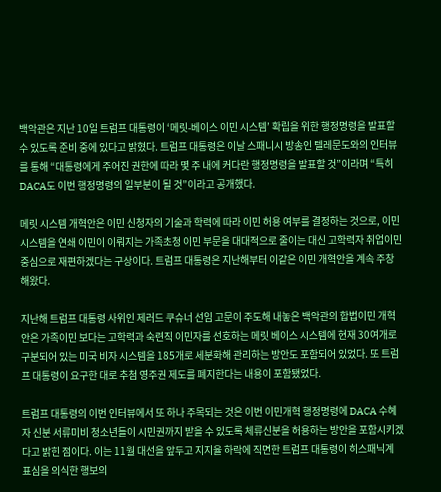백악관은 지난 10일 트럼프 대통령이 ‘메릿-베이스 이민 시스템’ 확립을 위한 행정명령을 발표할 수 있도록 준비 중에 있다고 밝혔다. 트럼프 대통령은 이날 스패니시 방송인 텔레문도와의 인터뷰를 통해 “대통령에게 주어진 권한에 따라 몇 주 내에 커다란 행정명령을 발표할 것”이라며 “특히 DACA도 이번 행정명령의 일부분이 될 것”이라고 공개했다.

메릿 시스템 개혁안은 이민 신청자의 기술과 학력에 따라 이민 허용 여부를 결정하는 것으로, 이민 시스템을 연쇄 이민이 이뤄지는 가족초청 이민 부문을 대대적으로 줄이는 대신 고학력자 취업이민 중심으로 재편하겠다는 구상이다. 트럼프 대통령은 지난해부터 이같은 이민 개혁안을 계속 주창해왔다.

지난해 트럼프 대통령 사위인 제러드 쿠슈너 선임 고문이 주도해 내놓은 백악관의 합법이민 개혁안은 가족이민 보다는 고학력과 숙련직 이민자를 선호하는 메릿 베이스 시스템에 현재 30여개로 구분되어 있는 미국 비자 시스템을 185개로 세분화해 관리하는 방안도 포함되어 있었다. 또 트럼프 대통령이 요구한 대로 추첨 영주권 제도를 폐지한다는 내용이 포함됐었다.

트럼프 대통령의 이번 인터뷰에서 또 하나 주목되는 것은 이번 이민개혁 행정명령에 DACA 수혜자 신분 서류미비 청소년들이 시민권까지 받을 수 있도록 체류신분을 허용하는 방안을 포함시키겠다고 밝힌 점이다. 이는 11월 대선을 앞두고 지지율 하락에 직면한 트럼프 대통령이 히스패닉계 표심을 의식한 행보의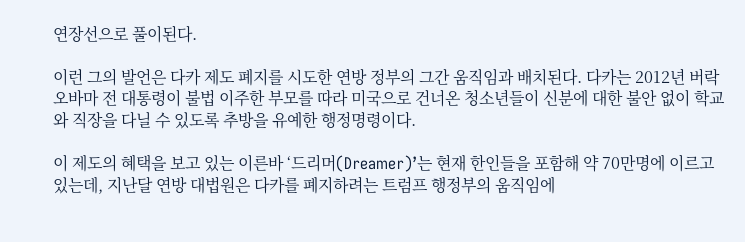연장선으로 풀이된다.

이런 그의 발언은 다카 제도 폐지를 시도한 연방 정부의 그간 움직임과 배치된다. 다카는 2012년 버락 오바마 전 대통령이 불법 이주한 부모를 따라 미국으로 건너온 청소년들이 신분에 대한 불안 없이 학교와 직장을 다닐 수 있도록 추방을 유예한 행정명령이다.

이 제도의 혜택을 보고 있는 이른바 ‘드리머(Dreamer)’는 현재 한인들을 포함해 약 70만명에 이르고 있는데, 지난달 연방 대법원은 다카를 폐지하려는 트럼프 행정부의 움직임에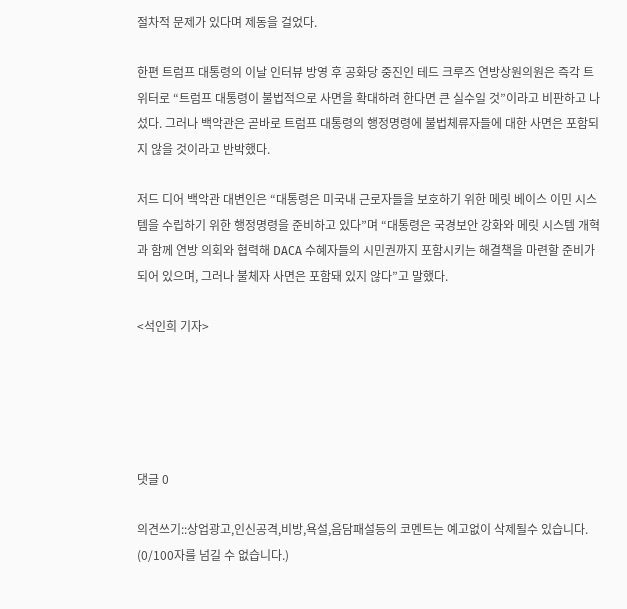절차적 문제가 있다며 제동을 걸었다.

한편 트럼프 대통령의 이날 인터뷰 방영 후 공화당 중진인 테드 크루즈 연방상원의원은 즉각 트위터로 “트럼프 대통령이 불법적으로 사면을 확대하려 한다면 큰 실수일 것”이라고 비판하고 나섰다. 그러나 백악관은 곧바로 트럼프 대통령의 행정명령에 불법체류자들에 대한 사면은 포함되지 않을 것이라고 반박했다.

저드 디어 백악관 대변인은 “대통령은 미국내 근로자들을 보호하기 위한 메릿 베이스 이민 시스템을 수립하기 위한 행정명령을 준비하고 있다”며 “대통령은 국경보안 강화와 메릿 시스템 개혁과 함께 연방 의회와 협력해 DACA 수혜자들의 시민권까지 포함시키는 해결책을 마련할 준비가 되어 있으며, 그러나 불체자 사면은 포함돼 있지 않다”고 말했다.

<석인희 기자>





댓글 0

의견쓰기::상업광고,인신공격,비방,욕설,음담패설등의 코멘트는 예고없이 삭제될수 있습니다. (0/100자를 넘길 수 없습니다.)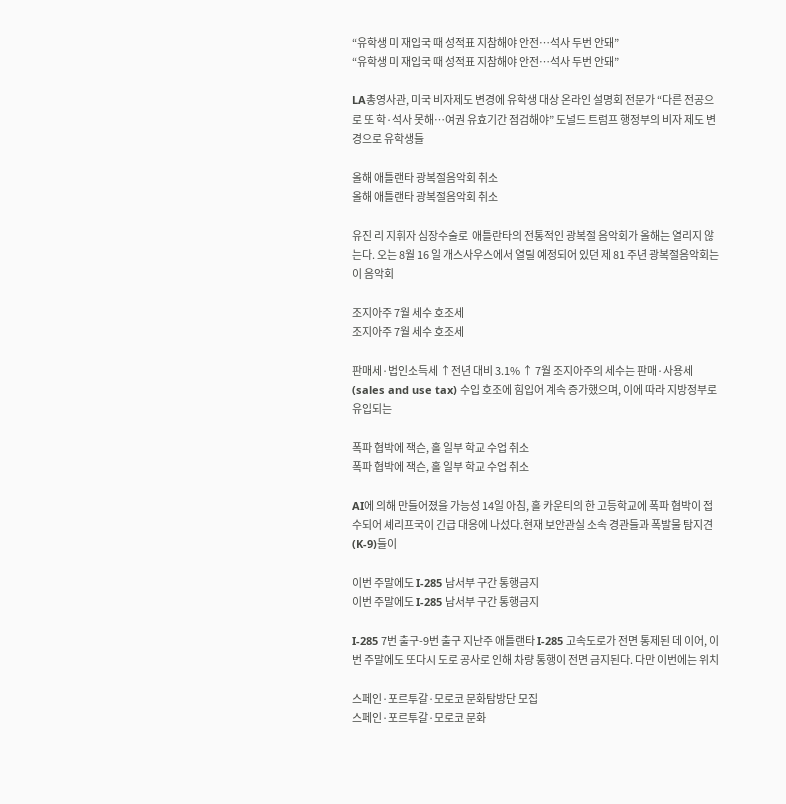“유학생 미 재입국 때 성적표 지참해야 안전…석사 두번 안돼”
“유학생 미 재입국 때 성적표 지참해야 안전…석사 두번 안돼”

LA총영사관, 미국 비자제도 변경에 유학생 대상 온라인 설명회 전문가 “다른 전공으로 또 학·석사 못해…여권 유효기간 점검해야” 도널드 트럼프 행정부의 비자 제도 변경으로 유학생들

올해 애틀랜타 광복절음악회 취소
올해 애틀랜타 광복절음악회 취소

유진 리 지휘자 심장수술로  애틀란타의 전통적인 광복절 음악회가 올해는 열리지 않는다. 오는 8월 16 일 개스사우스에서 열릴 예정되어 있던 제 81 주년 광복절음악회는 이 음악회

조지아주 7월 세수 호조세
조지아주 7월 세수 호조세

판매세·법인소득세 ↑전년 대비 3.1% ↑ 7월 조지아주의 세수는 판매·사용세(sales and use tax) 수입 호조에 힘입어 계속 증가했으며, 이에 따라 지방정부로 유입되는

폭파 협박에 잭슨, 홀 일부 학교 수업 취소
폭파 협박에 잭슨, 홀 일부 학교 수업 취소

AI에 의해 만들어졌을 가능성 14일 아침, 홀 카운티의 한 고등학교에 폭파 협박이 접수되어 셰리프국이 긴급 대응에 나섰다.현재 보안관실 소속 경관들과 폭발물 탐지견(K-9)들이

이번 주말에도 I-285 남서부 구간 통행금지
이번 주말에도 I-285 남서부 구간 통행금지

I-285 7번 출구-9번 출구 지난주 애틀랜타 I-285 고속도로가 전면 통제된 데 이어, 이번 주말에도 또다시 도로 공사로 인해 차량 통행이 전면 금지된다. 다만 이번에는 위치

스페인·포르투갈·모로코 문화탐방단 모집
스페인·포르투갈·모로코 문화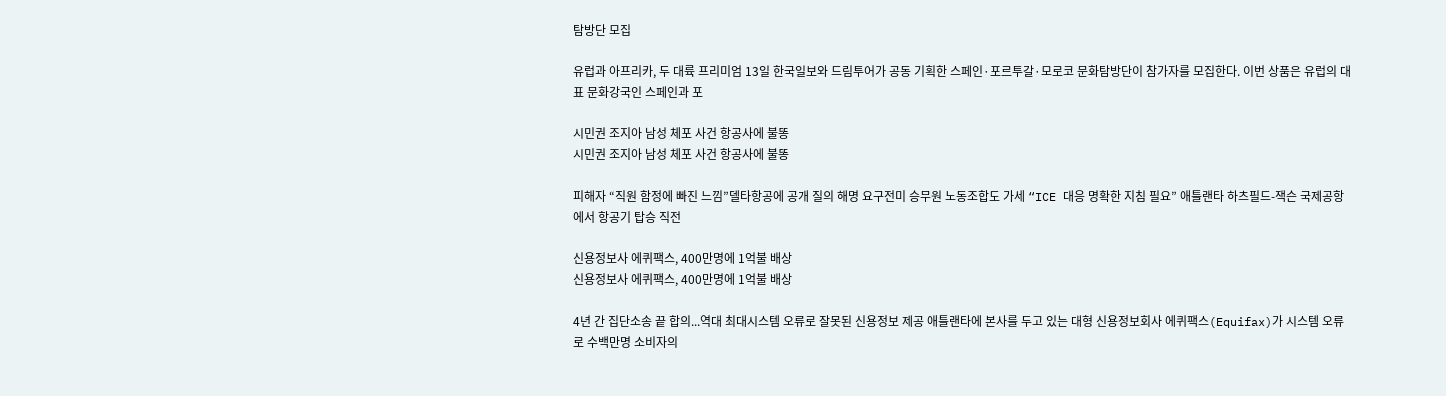탐방단 모집

유럽과 아프리카, 두 대륙 프리미엄 13일 한국일보와 드림투어가 공동 기획한 스페인·포르투갈·모로코 문화탐방단이 참가자를 모집한다. 이번 상품은 유럽의 대표 문화강국인 스페인과 포

시민권 조지아 남성 체포 사건 항공사에 불똥
시민권 조지아 남성 체포 사건 항공사에 불똥

피해자 “직원 함정에 빠진 느낌”델타항공에 공개 질의 해명 요구전미 승무원 노동조합도 가세 “ICE 대응 명확한 지침 필요” 애틀랜타 하츠필드-잭슨 국제공항에서 항공기 탑승 직전

신용정보사 에퀴팩스, 400만명에 1억불 배상
신용정보사 에퀴팩스, 400만명에 1억불 배상

4년 간 집단소송 끝 합의...역대 최대시스템 오류로 잘못된 신용정보 제공 애틀랜타에 본사를 두고 있는 대형 신용정보회사 에퀴팩스(Equifax)가 시스템 오류로 수백만명 소비자의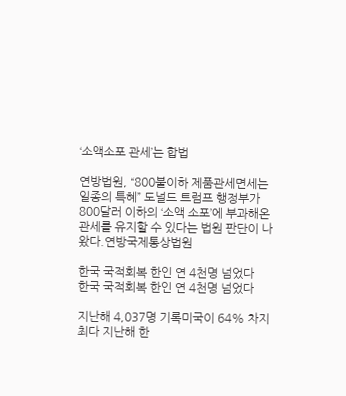‘소액소포 관세’는 합법

연방법원, “800불이하 제품관세면세는 일종의 특혜” 도널드 트럼프 행정부가 800달러 이하의 ‘소액 소포’에 부과해온 관세를 유지할 수 있다는 법원 판단이 나왔다.연방국제통상법원

한국 국적회복 한인 연 4천명 넘었다
한국 국적회복 한인 연 4천명 넘었다

지난해 4,037명 기록미국이 64% 차지 최다 지난해 한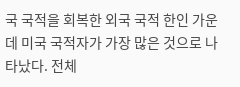국 국적을 회복한 외국 국적 한인 가운데 미국 국적자가 가장 많은 것으로 나타났다. 전체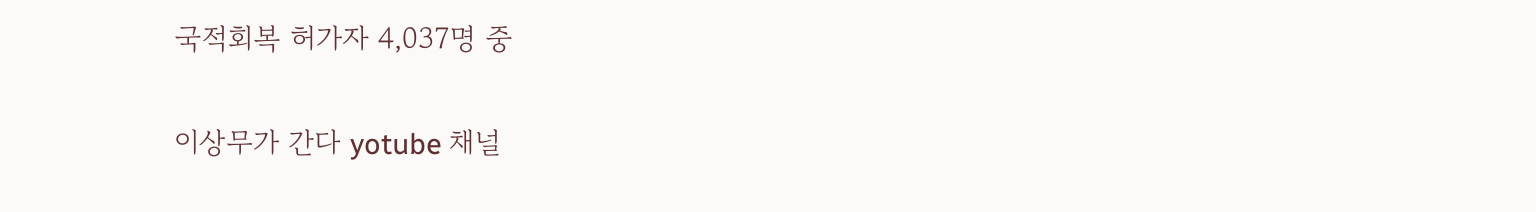국적회복 허가자 4,037명 중

이상무가 간다 yotube 채널